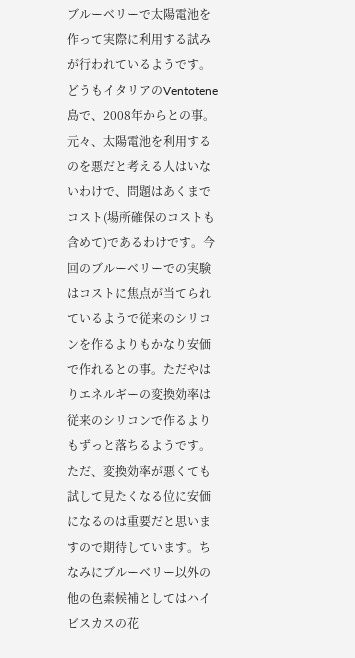ブルーベリーで太陽電池を作って実際に利用する試みが行われているようです。どうもイタリアのVentotene島で、2008年からとの事。
元々、太陽電池を利用するのを悪だと考える人はいないわけで、問題はあくまでコスト(場所確保のコストも含めて)であるわけです。今回のブルーベリーでの実験はコストに焦点が当てられているようで従来のシリコンを作るよりもかなり安価で作れるとの事。ただやはりエネルギーの変換効率は従来のシリコンで作るよりもずっと落ちるようです。
ただ、変換効率が悪くても試して見たくなる位に安価になるのは重要だと思いますので期待しています。ちなみにブルーベリー以外の他の色素候補としてはハイビスカスの花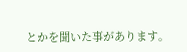とかを聞いた事があります。